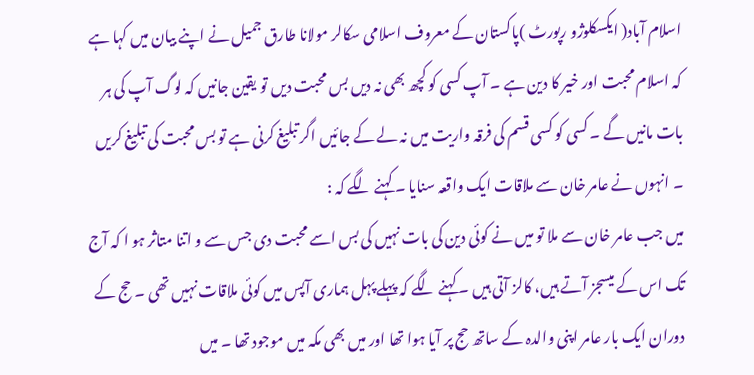اسلام آباد( ایکسکلوژو رپورٹ )پاکستان کے معروف اسلامی سکالر مولانا طارق جمیل نے اپنے بیان میں کہا ہے کہ اسلام محبت اور خیر کا دین ہے ۔ آپ کسی کو کچھ بھی نہ دیں بس محبت دیں تو یقین جانیں کہ لوگ آپ کی ہر بات مانیں گے ۔ کسی کو کسی قسم کی فرقہ واریت میں نہ لے کے جائیں اگر تبلیغ کرنی ہے تو بس محبت کی تبلیغ کریں ۔ انہوں نے عامر خان سے ملاقات ایک واقعہ سنایا ۔ کہنے لگے کہ :
میں جب عامر خان سے ملا تو میں نے کوئی دین کی بات نہیں کی بس اسے محبت دی جس سے و اتنا متاثر ہو ا کہ آج تک اس کے میسجز آتے ہیں، کالز آتی ہیں ۔ کہنے لگے کہ پہلے پہل ہماری آپس میں کوئی ملاقات نہیں تھی ۔ حج کے دوران ایک بار عامر اپنی والدہ کے ساتھ حج پر آیا ہوا تھا اور میں بھی مکہ میں موجود تھا ۔ میں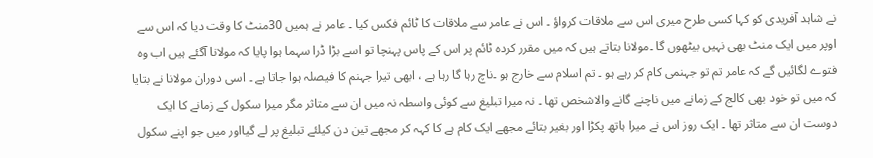نے شاہد آفریدی کو کہا کسی طرح میری اس سے ملاقات کرواؤ ۔ اس نے عامر سے ملاقات کا ٹائم فکس کیا ۔ عامر نے ہمیں 30منٹ کا وقت دیا کہ اس سے اوپر میں ایک منٹ بھی نہیں بیٹھوں گا ۔مولانا بتاتے ہیں کہ میں مقرر کردہ ٹائم پر اس کے پاس پہنچا تو اسے بڑا ڈرا سہما ہوا پایا کہ مولانا آگئے ہیں اب وہ فتوے لگائیں گے کہ عامر تم تو جہنمی کام کر رہے ہو ۔ تم اسلام سے خارج ہو ۔ناچ رہا گا رہا ہے ، ابھی تیرا جہنم کا فیصلہ ہوا جاتا ہے ۔ اسی دوران مولانا نے بتایا کہ میں تو خود بھی کالج کے زمانے میں ناچنے گانے والاشخص تھا ۔ نہ میرا تبلیغ سے کوئی واسطہ نہ میں ان سے متاثر مگر میرا سکول کے زمانے کا ایک دوست ان سے متاثر تھا ۔ ایک روز اس نے میرا ہاتھ پکڑا اور بغیر بتائے مجھے ایک کام ہے کا کہہ کر مجھے تین دن کیلئے تبلیغ پر لے گیااور میں جو اپنے سکول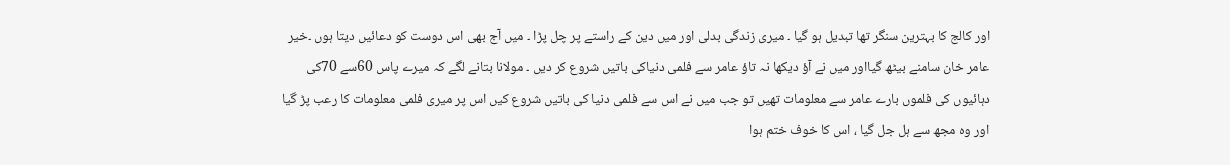اور کالج کا بہترین سنگر تھا تبدیل ہو گیا ۔ میری زندگی بدلی اور میں دین کے راستے پر چل پڑا ۔ میں آج بھی اس دوست کو دعائیں دیتا ہوں ۔خیر عامر خان سامنے بیٹھ گیااور میں نے آؤ دیکھا نہ تاؤ عامر سے فلمی دنیاکی باتیں شروع کر دیں ۔ مولانا بتانے لگے کہ میرے پاس 60سے 70کی دہائیوں کی فلموں بارے عامر سے معلومات تھیں تو جب میں نے اس سے فلمی دنیا کی باتیں شروع کیں اس پر میری فلمی معلومات کا رعب پڑ گیا اور وہ مجھ سے ہل جل گیا ، اس کا خوف ختم ہوا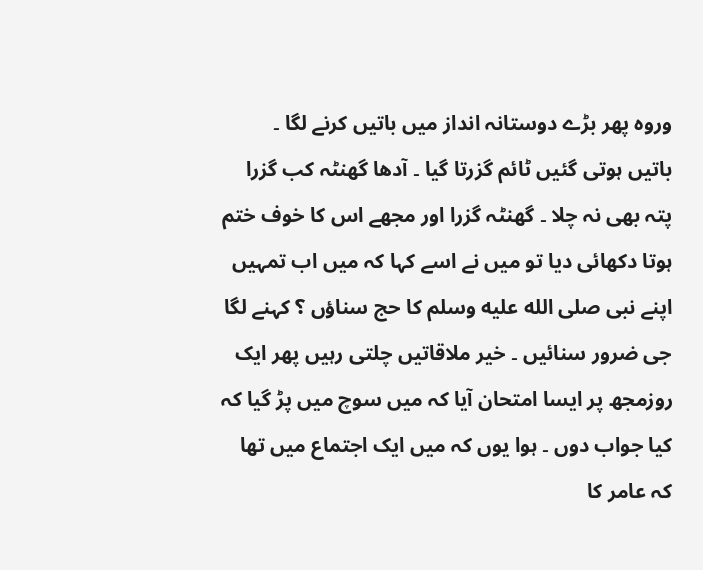وروہ پھر بڑے دوستانہ انداز میں باتیں کرنے لگا ۔
باتیں ہوتی گئیں ٹائم گزرتا گیا ۔ آدھا گھنٹہ کب گزرا پتہ بھی نہ چلا ۔ گھنٹہ گزرا اور مجھے اس کا خوف ختم ہوتا دکھائی دیا تو میں نے اسے کہا کہ میں اب تمہیں اپنے نبی صلى الله عليه وسلم کا حج سناؤں ؟ کہنے لگا جی ضرور سنائیں ۔ خیر ملاقاتیں چلتی رہیں پھر ایک روزمجھ پر ایسا امتحان آیا کہ میں سوچ میں پڑ گیا کہ کیا جواب دوں ۔ ہوا یوں کہ میں ایک اجتماع میں تھا کہ عامر کا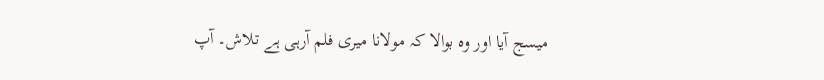میسج آیا اور وہ بوالا کہ مولانا میری فلم آرہی ہے تلاش۔ آپ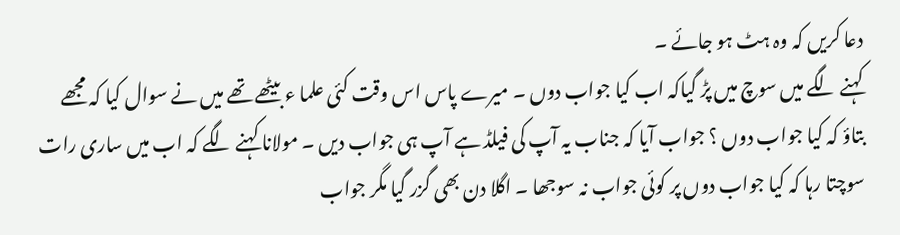دعا کریں کہ وہ ہٹ ہو جائے ۔
کہنے لگے میں سوچ میں پڑ گیاکہ اب کیا جواب دوں ۔ میرے پاس اس وقت کئی علما ء بیٹھے تھے میں نے سوال کیا کہ مجھے بتاؤ کہ کیا جواب دوں ؟ جواب آیا کہ جناب یہ آپ کی فیلڈ ہے آپ ہی جواب دیں ۔ مولانا کہنے لگے کہ اب میں ساری رات سوچتا رہا کہ کیا جواب دوں پر کوئی جواب نہ سوجھا ۔ اگلا دن بھی گزر گیا مگر جواب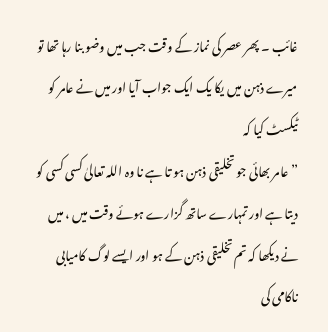غائب ۔ پھر عصر کی نماز کے وقت جب میں وضو بنا رہا تھا تو میرے ذہن میں یکا یک ایک جواب آیا اور میں نے عامر کو ٹیکسٹ کیا کہ
’’عامر بھائی جو تخلیقی ذہن ہو تا ہے نا وہ اللہ تعالیٰ کسی کسی کو دیتا ہے اور تمہارے ساتھ گزارے ہوئے وقت میں ، میں نے دیکھا کہ تم تخلیقی ذہن کے ہو اور ایسے لوگ کامیابی ناکامی کی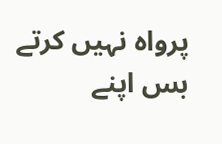پرواہ نہیں کرتے بس اپنے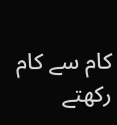کام سے کام رکھتے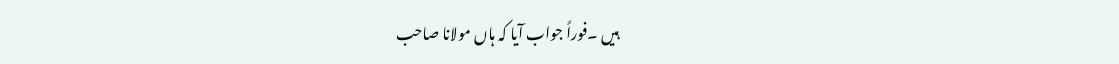ہیں ۔فوراً جواب آیا کہ ہاں مولانا صاحب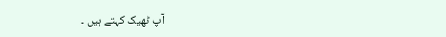آپ ٹھیک کہتے ہیں ۔